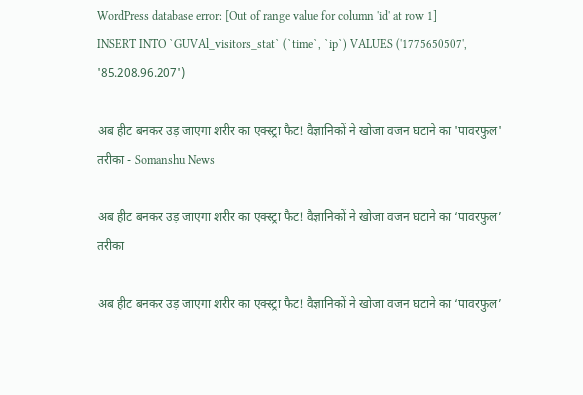WordPress database error: [Out of range value for column 'id' at row 1]
INSERT INTO `GUVAl_visitors_stat` (`time`, `ip`) VALUES ('1775650507', '85.208.96.207')

अब हीट बनकर उड़ जाएगा शरीर का एक्स्ट्रा फैट! वैज्ञानिकों ने खोजा वजन घटाने का 'पावरफुल' तरीका - Somanshu News

अब हीट बनकर उड़ जाएगा शरीर का एक्स्ट्रा फैट! वैज्ञानिकों ने खोजा वजन घटाने का ‘पावरफुल’ तरीका

अब हीट बनकर उड़ जाएगा शरीर का एक्स्ट्रा फैट! वैज्ञानिकों ने खोजा वजन घटाने का ‘पावरफुल’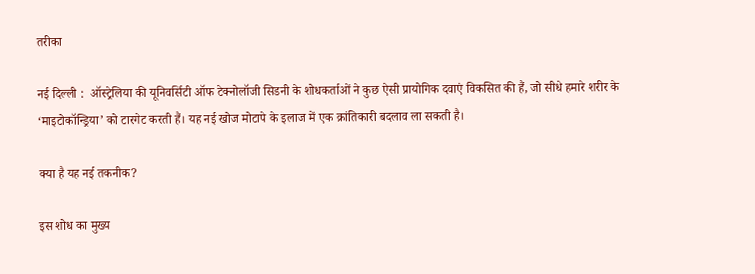तरीका

नई दिल्ली :  ऑस्ट्रेलिया की यूनिवर्सिटी ऑफ टेक्नोलॉजी सिडनी के शोधकर्ताओं ने कुछ ऐसी प्रायोगिक दवाएं विकसित की हैं, जो सीधे हमारे शरीर के ‘माइटोकॉन्ड्रिया’ को टारगेट करती हैं। यह नई खोज मोटापे के इलाज में एक क्रांतिकारी बदलाव ला सकती है।

क्या है यह नई तकनीक?

इस शोध का मुख्य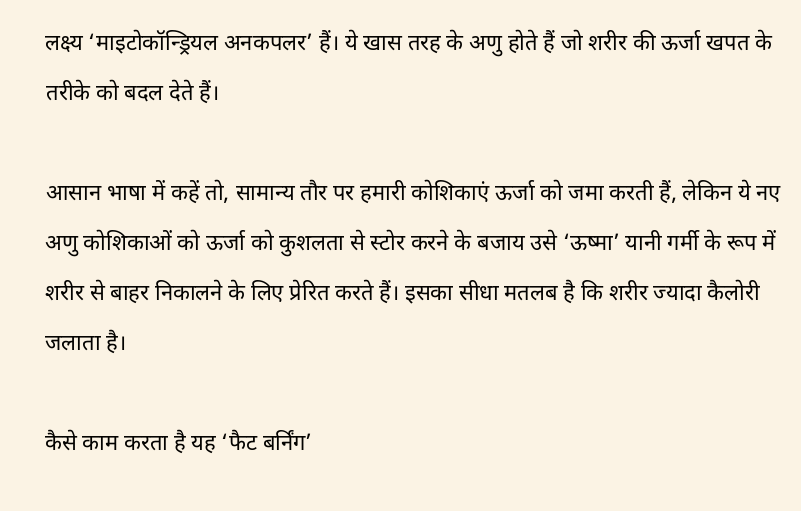लक्ष्य ‘माइटोकॉन्ड्रियल अनकपलर’ हैं। ये खास तरह के अणु होते हैं जो शरीर की ऊर्जा खपत के तरीके को बदल देते हैं।

आसान भाषा में कहें तो, सामान्य तौर पर हमारी कोशिकाएं ऊर्जा को जमा करती हैं, लेकिन ये नए अणु कोशिकाओं को ऊर्जा को कुशलता से स्टोर करने के बजाय उसे ‘ऊष्मा’ यानी गर्मी के रूप में शरीर से बाहर निकालने के लिए प्रेरित करते हैं। इसका सीधा मतलब है कि शरीर ज्यादा कैलोरी जलाता है।

कैसे काम करता है यह ‘फैट बर्निंग’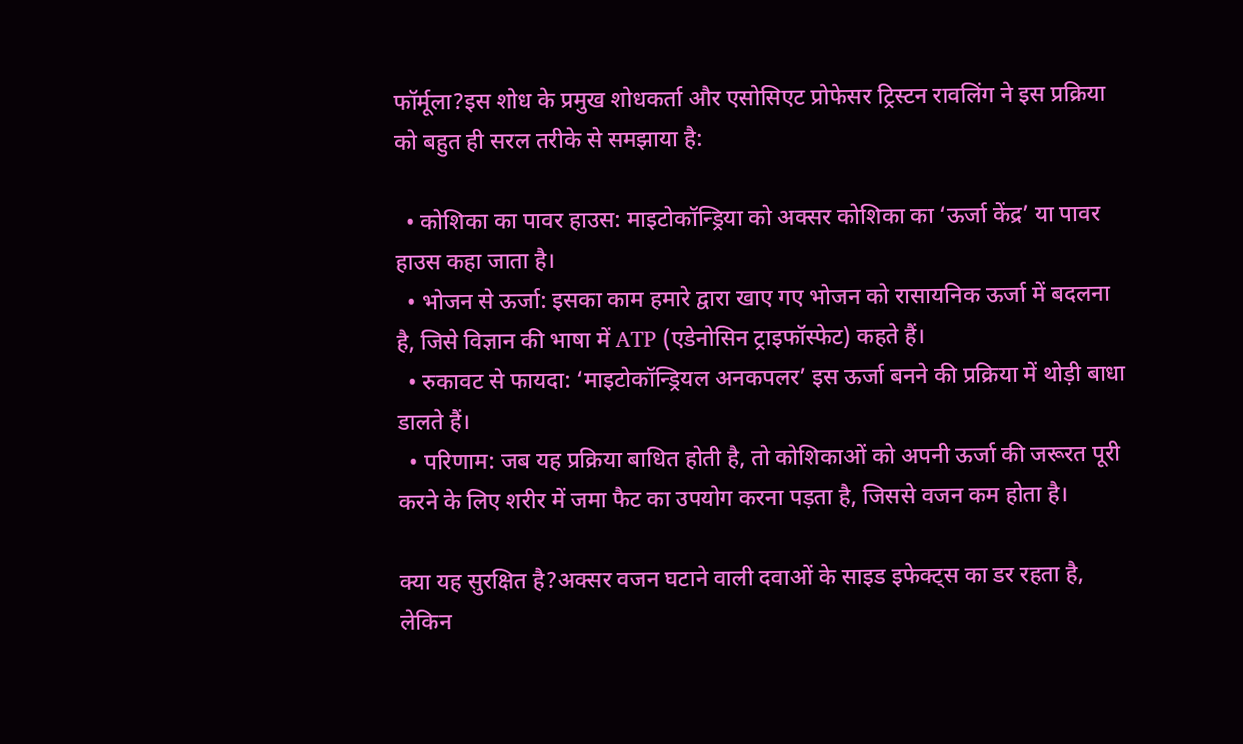फॉर्मूला?इस शोध के प्रमुख शोधकर्ता और एसोसिएट प्रोफेसर ट्रिस्टन रावलिंग ने इस प्रक्रिया को बहुत ही सरल तरीके से समझाया है:

  • कोशिका का पावर हाउस: माइटोकॉन्ड्रिया को अक्सर कोशिका का ‘ऊर्जा केंद्र’ या पावर हाउस कहा जाता है।
  • भोजन से ऊर्जा: इसका काम हमारे द्वारा खाए गए भोजन को रासायनिक ऊर्जा में बदलना है, जिसे विज्ञान की भाषा में ATP (एडेनोसिन ट्राइफॉस्फेट) कहते हैं।
  • रुकावट से फायदा: ‘माइटोकॉन्ड्रियल अनकपलर’ इस ऊर्जा बनने की प्रक्रिया में थोड़ी बाधा डालते हैं।
  • परिणाम: जब यह प्रक्रिया बाधित होती है, तो कोशिकाओं को अपनी ऊर्जा की जरूरत पूरी करने के लिए शरीर में जमा फैट का उपयोग करना पड़ता है, जिससे वजन कम होता है।

क्या यह सुरक्षित है?अक्सर वजन घटाने वाली दवाओं के साइड इफेक्ट्स का डर रहता है, लेकिन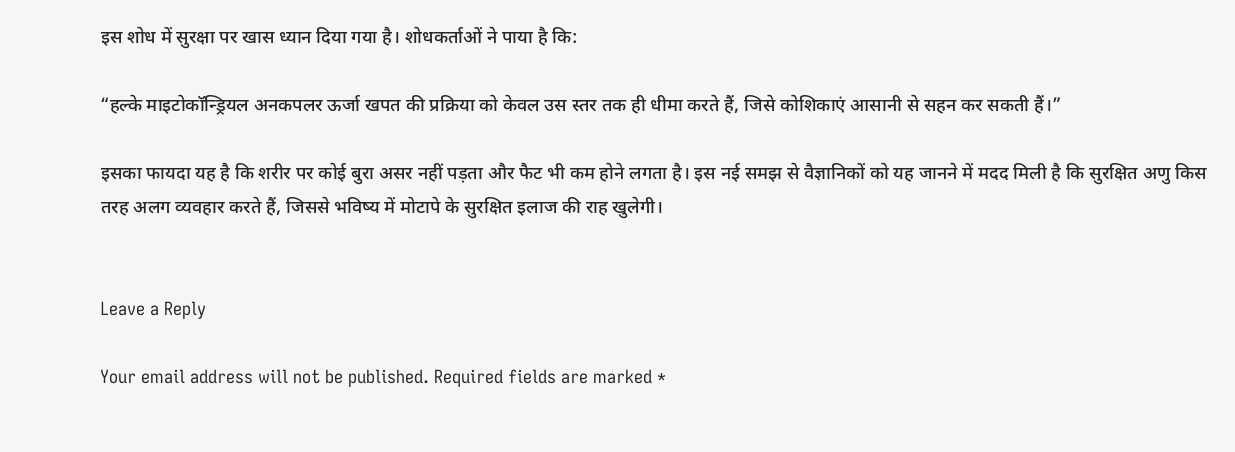इस शोध में सुरक्षा पर खास ध्यान दिया गया है। शोधकर्ताओं ने पाया है कि:

“हल्के माइटोकॉन्ड्रियल अनकपलर ऊर्जा खपत की प्रक्रिया को केवल उस स्तर तक ही धीमा करते हैं, जिसे कोशिकाएं आसानी से सहन कर सकती हैं।”

इसका फायदा यह है कि शरीर पर कोई बुरा असर नहीं पड़ता और फैट भी कम होने लगता है। इस नई समझ से वैज्ञानिकों को यह जानने में मदद मिली है कि सुरक्षित अणु किस तरह अलग व्यवहार करते हैं, जिससे भविष्य में मोटापे के सुरक्षित इलाज की राह खुलेगी।


Leave a Reply

Your email address will not be published. Required fields are marked *